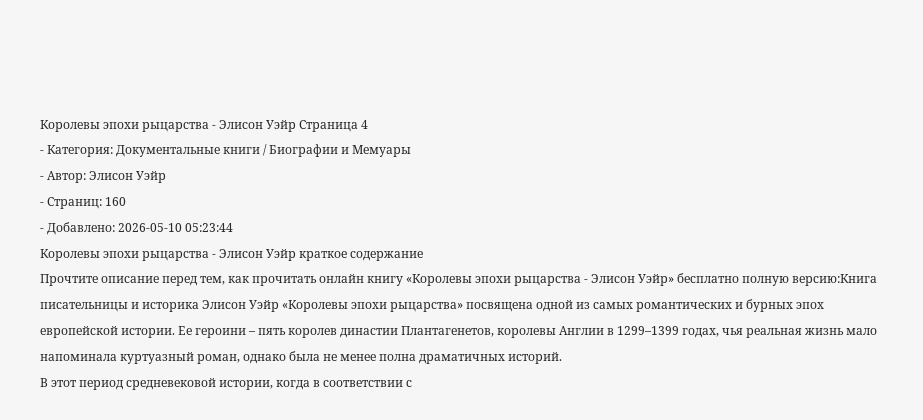Королевы эпохи рыцарства - Элисон Уэйр Страница 4
- Категория: Документальные книги / Биографии и Мемуары
- Автор: Элисон Уэйр
- Страниц: 160
- Добавлено: 2026-05-10 05:23:44
Королевы эпохи рыцарства - Элисон Уэйр краткое содержание
Прочтите описание перед тем, как прочитать онлайн книгу «Королевы эпохи рыцарства - Элисон Уэйр» бесплатно полную версию:Книга писательницы и историка Элисон Уэйр «Королевы эпохи рыцарства» посвящена одной из самых романтических и бурных эпох европейской истории. Ее героини – пять королев династии Плантагенетов, королевы Англии в 1299–1399 годах, чья реальная жизнь мало напоминала куртуазный роман, однако была не менее полна драматичных историй.
В этот период средневековой истории, когда в соответствии с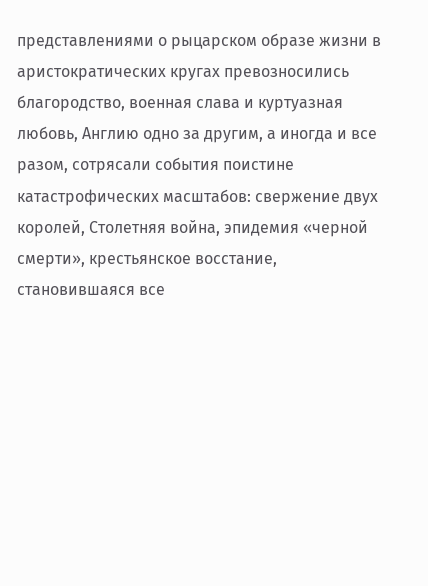представлениями о рыцарском образе жизни в аристократических кругах превозносились благородство, военная слава и куртуазная любовь, Англию одно за другим, а иногда и все разом, сотрясали события поистине катастрофических масштабов: свержение двух королей, Столетняя война, эпидемия «черной смерти», крестьянское восстание, становившаяся все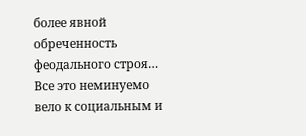более явной обреченность феодального строя… Все это неминуемо вело к социальным и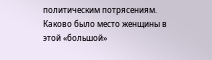политическим потрясениям.
Каково было место женщины в этой «большой»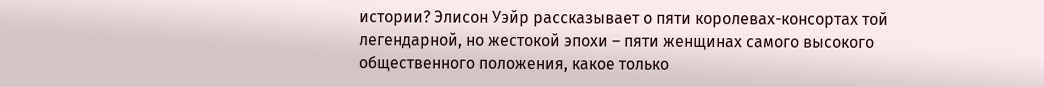истории? Элисон Уэйр рассказывает о пяти королевах-консортах той легендарной, но жестокой эпохи – пяти женщинах самого высокого общественного положения, какое только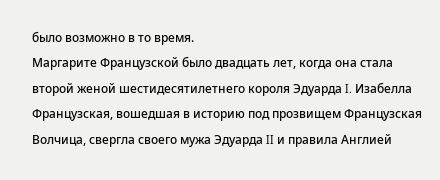было возможно в то время.
Маргарите Французской было двадцать лет, когда она стала второй женой шестидесятилетнего короля Эдуарда I. Изабелла Французская, вошедшая в историю под прозвищем Французская Волчица, свергла своего мужа Эдуарда II и правила Англией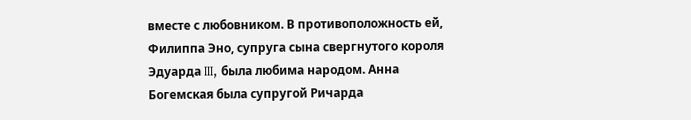вместе с любовником. В противоположность ей, Филиппа Эно, супруга сына свергнутого короля Эдуарда III, была любима народом. Анна Богемская была супругой Ричарда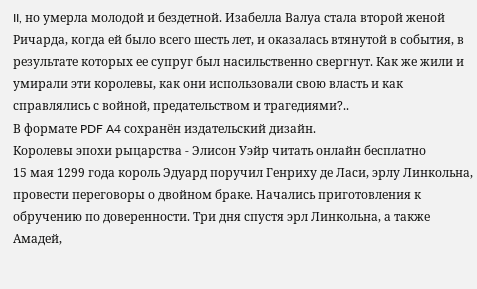II, но умерла молодой и бездетной. Изабелла Валуа стала второй женой Ричарда, когда ей было всего шесть лет, и оказалась втянутой в события, в результате которых ее супруг был насильственно свергнут. Как же жили и умирали эти королевы, как они использовали свою власть и как справлялись с войной, предательством и трагедиями?..
В формате PDF A4 сохранён издательский дизайн.
Королевы эпохи рыцарства - Элисон Уэйр читать онлайн бесплатно
15 мая 1299 года король Эдуард поручил Генриху де Ласи, эрлу Линкольна, провести переговоры о двойном браке. Начались приготовления к обручению по доверенности. Три дня спустя эрл Линкольна, а также Амадей,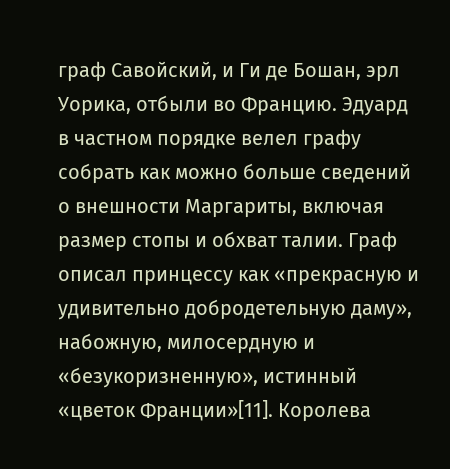граф Савойский, и Ги де Бошан, эрл Уорика, отбыли во Францию. Эдуард в частном порядке велел графу собрать как можно больше сведений о внешности Маргариты, включая размер стопы и обхват талии. Граф описал принцессу как «прекрасную и удивительно добродетельную даму», набожную, милосердную и «безукоризненную», истинный «цветок Франции»[11]. Королева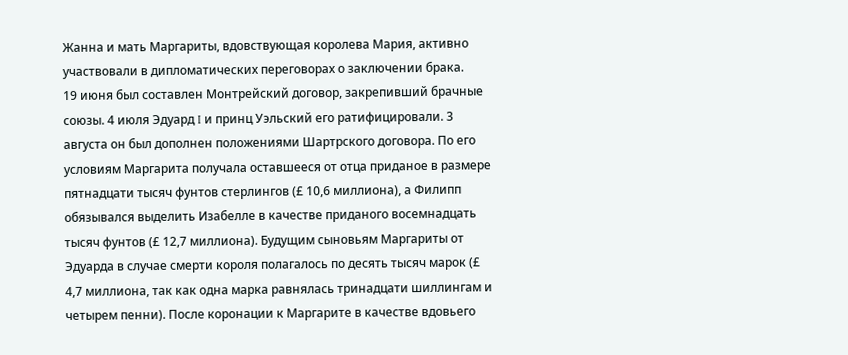Жанна и мать Маргариты, вдовствующая королева Мария, активно участвовали в дипломатических переговорах о заключении брака.
19 июня был составлен Монтрейский договор, закрепивший брачные союзы. 4 июля Эдуард I и принц Уэльский его ратифицировали. 3 августа он был дополнен положениями Шартрского договора. По его условиям Маргарита получала оставшееся от отца приданое в размере пятнадцати тысяч фунтов стерлингов (£ 10,6 миллиона), а Филипп обязывался выделить Изабелле в качестве приданого восемнадцать тысяч фунтов (£ 12,7 миллиона). Будущим сыновьям Маргариты от Эдуарда в случае смерти короля полагалось по десять тысяч марок (£ 4,7 миллиона, так как одна марка равнялась тринадцати шиллингам и четырем пенни). После коронации к Маргарите в качестве вдовьего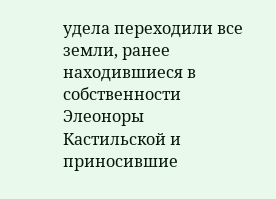удела переходили все земли, ранее находившиеся в собственности Элеоноры Кастильской и приносившие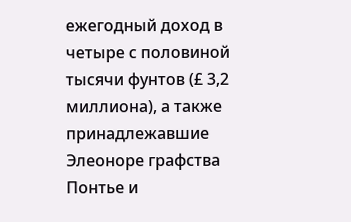ежегодный доход в четыре с половиной тысячи фунтов (£ 3,2 миллиона), а также принадлежавшие Элеоноре графства Понтье и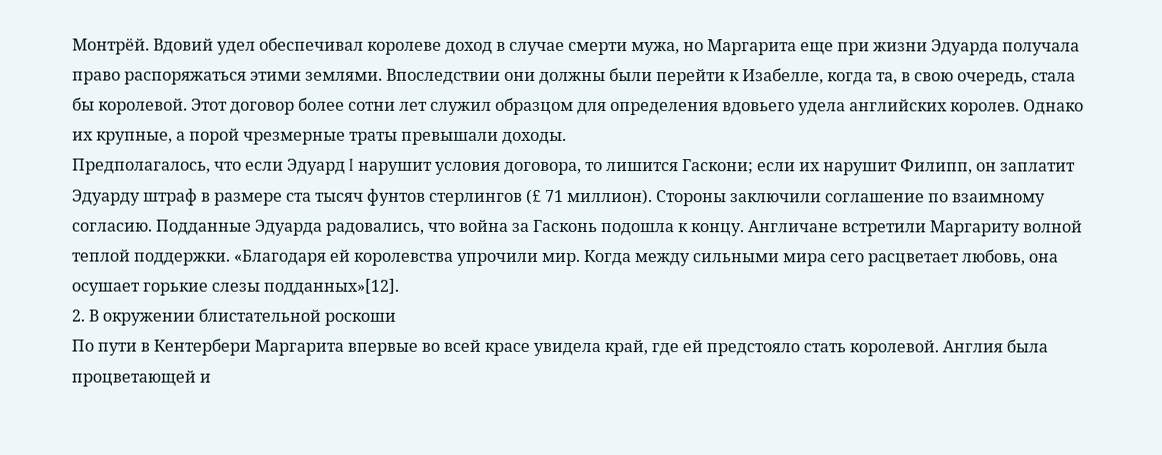Монтрёй. Вдовий удел обеспечивал королеве доход в случае смерти мужа, но Маргарита еще при жизни Эдуарда получала право распоряжаться этими землями. Впоследствии они должны были перейти к Изабелле, когда та, в свою очередь, стала бы королевой. Этот договор более сотни лет служил образцом для определения вдовьего удела английских королев. Однако их крупные, а порой чрезмерные траты превышали доходы.
Предполагалось, что если Эдуард I нарушит условия договора, то лишится Гаскони; если их нарушит Филипп, он заплатит Эдуарду штраф в размере ста тысяч фунтов стерлингов (£ 71 миллион). Стороны заключили соглашение по взаимному согласию. Подданные Эдуарда радовались, что война за Гасконь подошла к концу. Англичане встретили Маргариту волной теплой поддержки. «Благодаря ей королевства упрочили мир. Когда между сильными мира сего расцветает любовь, она осушает горькие слезы подданных»[12].
2. В окружении блистательной роскоши
По пути в Кентербери Маргарита впервые во всей красе увидела край, где ей предстояло стать королевой. Англия была процветающей и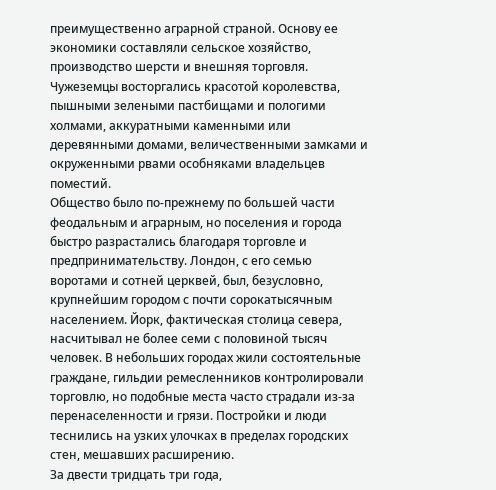преимущественно аграрной страной. Основу ее экономики составляли сельское хозяйство, производство шерсти и внешняя торговля. Чужеземцы восторгались красотой королевства, пышными зелеными пастбищами и пологими холмами, аккуратными каменными или деревянными домами, величественными замками и окруженными рвами особняками владельцев поместий.
Общество было по-прежнему по большей части феодальным и аграрным, но поселения и города быстро разрастались благодаря торговле и предпринимательству. Лондон, с его семью воротами и сотней церквей, был, безусловно, крупнейшим городом с почти сорокатысячным населением. Йорк, фактическая столица севера, насчитывал не более семи с половиной тысяч человек. В небольших городах жили состоятельные граждане, гильдии ремесленников контролировали торговлю, но подобные места часто страдали из-за перенаселенности и грязи. Постройки и люди теснились на узких улочках в пределах городских стен, мешавших расширению.
За двести тридцать три года,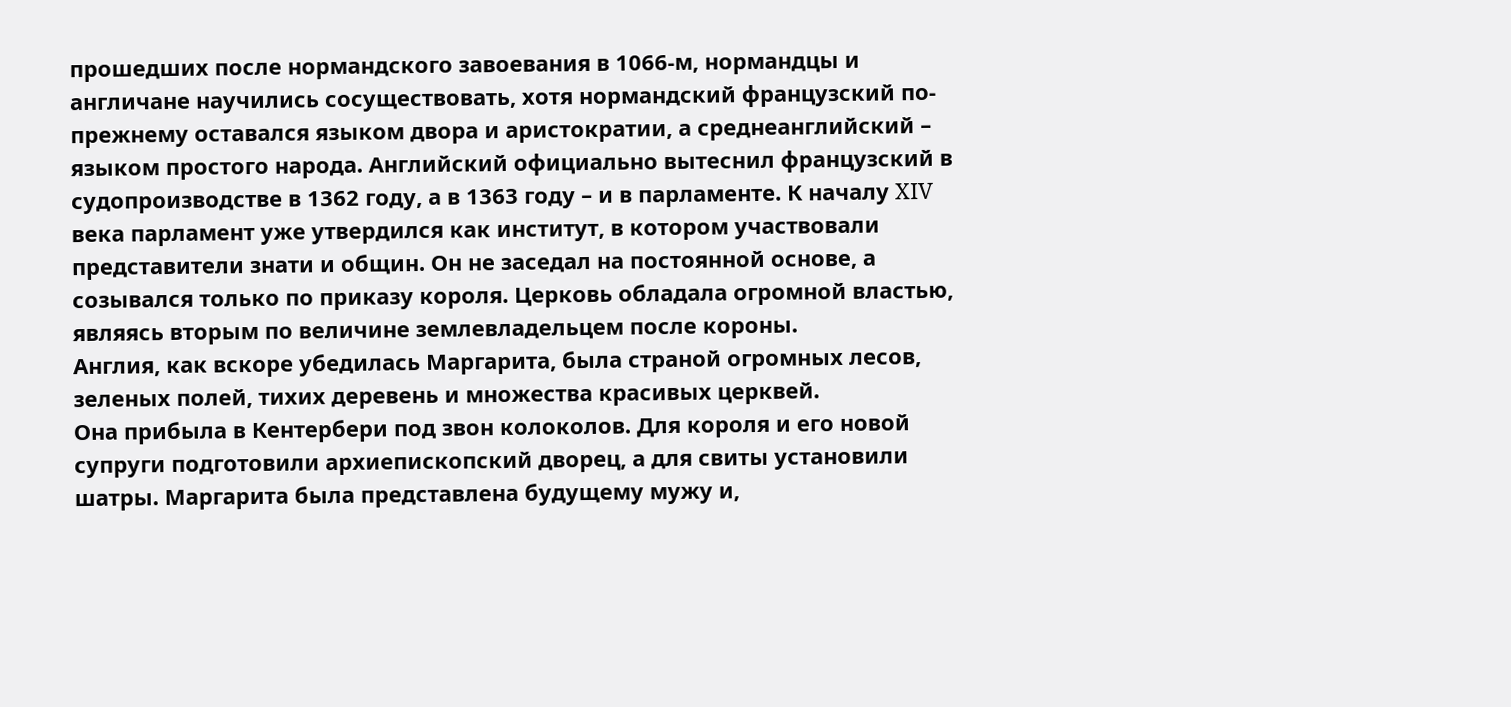прошедших после нормандского завоевания в 1066-м, нормандцы и англичане научились сосуществовать, хотя нормандский французский по-прежнему оставался языком двора и аристократии, а среднеанглийский – языком простого народа. Английский официально вытеснил французский в судопроизводстве в 1362 году, а в 1363 году – и в парламенте. К началу XIV века парламент уже утвердился как институт, в котором участвовали представители знати и общин. Он не заседал на постоянной основе, а созывался только по приказу короля. Церковь обладала огромной властью, являясь вторым по величине землевладельцем после короны.
Англия, как вскоре убедилась Маргарита, была страной огромных лесов, зеленых полей, тихих деревень и множества красивых церквей.
Она прибыла в Кентербери под звон колоколов. Для короля и его новой супруги подготовили архиепископский дворец, а для свиты установили шатры. Маргарита была представлена будущему мужу и,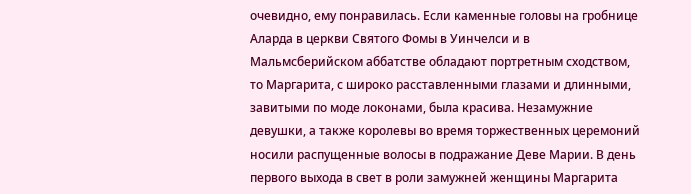очевидно, ему понравилась. Если каменные головы на гробнице Аларда в церкви Святого Фомы в Уинчелси и в Мальмсберийском аббатстве обладают портретным сходством, то Маргарита, с широко расставленными глазами и длинными, завитыми по моде локонами, была красива. Незамужние девушки, а также королевы во время торжественных церемоний носили распущенные волосы в подражание Деве Марии. В день первого выхода в свет в роли замужней женщины Маргарита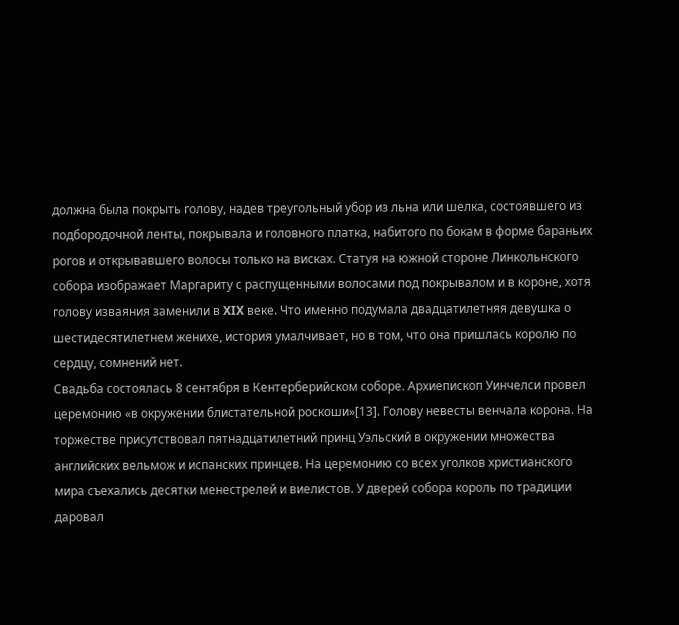должна была покрыть голову, надев треугольный убор из льна или шелка, состоявшего из подбородочной ленты, покрывала и головного платка, набитого по бокам в форме бараньих рогов и открывавшего волосы только на висках. Статуя на южной стороне Линкольнского собора изображает Маргариту с распущенными волосами под покрывалом и в короне, хотя голову изваяния заменили в XIX веке. Что именно подумала двадцатилетняя девушка о шестидесятилетнем женихе, история умалчивает, но в том, что она пришлась королю по сердцу, сомнений нет.
Свадьба состоялась 8 сентября в Кентерберийском соборе. Архиепископ Уинчелси провел церемонию «в окружении блистательной роскоши»[13]. Голову невесты венчала корона. На торжестве присутствовал пятнадцатилетний принц Уэльский в окружении множества английских вельмож и испанских принцев. На церемонию со всех уголков христианского мира съехались десятки менестрелей и виелистов. У дверей собора король по традиции даровал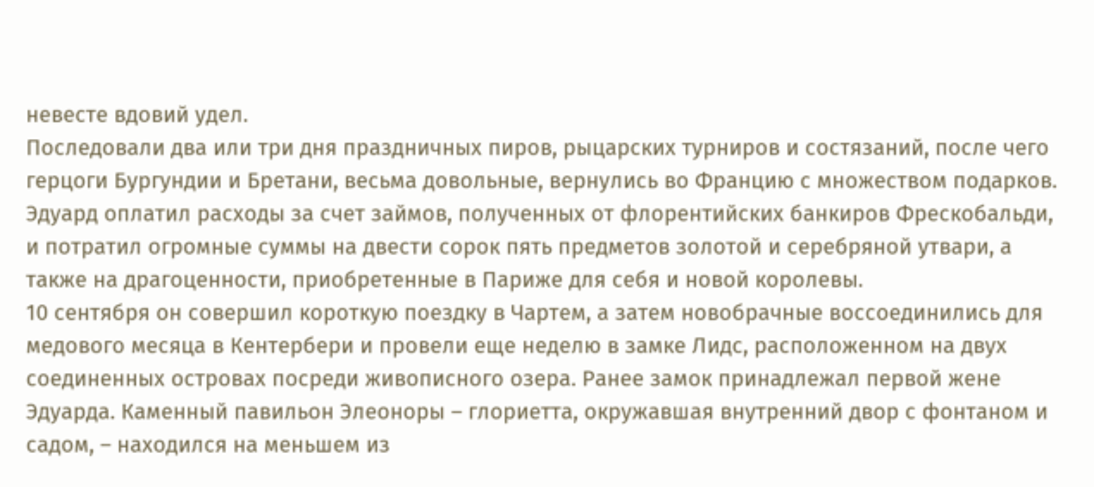невесте вдовий удел.
Последовали два или три дня праздничных пиров, рыцарских турниров и состязаний, после чего герцоги Бургундии и Бретани, весьма довольные, вернулись во Францию с множеством подарков. Эдуард оплатил расходы за счет займов, полученных от флорентийских банкиров Фрескобальди, и потратил огромные суммы на двести сорок пять предметов золотой и серебряной утвари, а также на драгоценности, приобретенные в Париже для себя и новой королевы.
10 сентября он совершил короткую поездку в Чартем, а затем новобрачные воссоединились для медового месяца в Кентербери и провели еще неделю в замке Лидс, расположенном на двух соединенных островах посреди живописного озера. Ранее замок принадлежал первой жене Эдуарда. Каменный павильон Элеоноры – глориетта, окружавшая внутренний двор с фонтаном и садом, – находился на меньшем из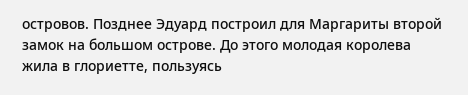островов. Позднее Эдуард построил для Маргариты второй замок на большом острове. До этого молодая королева жила в глориетте, пользуясь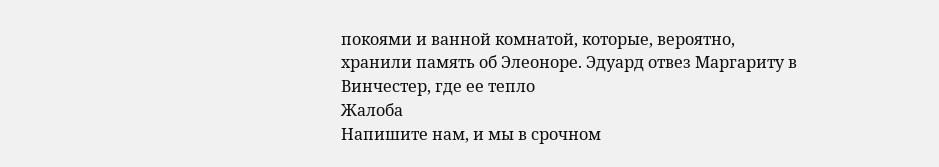покоями и ванной комнатой, которые, вероятно, хранили память об Элеоноре. Эдуард отвез Маргариту в Винчестер, где ее тепло
Жалоба
Напишите нам, и мы в срочном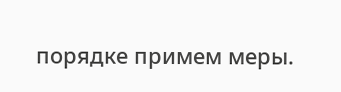порядке примем меры.